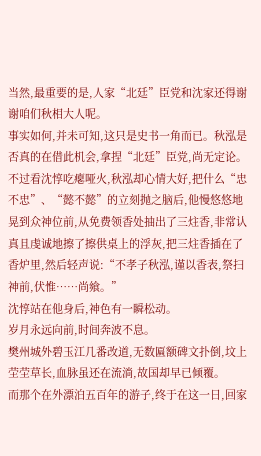当然,最重要的是,人家“北廷”臣党和沈家还得谢谢咱们秋相大人呢。
事实如何,并未可知,这只是史书一角而已。秋泓是否真的在借此机会,拿捏“北廷”臣党,尚无定论。
不过看沈惇吃瘪哑火,秋泓却心情大好,把什么“忠不忠”、“懿不懿”的立刻抛之脑后,他慢悠悠地晃到众神位前,从免费领香处抽出了三炷香,非常认真且虔诚地擦了擦供桌上的浮灰,把三炷香插在了香炉里,然后轻声说:“不孝子秋泓,谨以香表,祭扫神前,伏惟……尚飨。”
沈惇站在他身后,神色有一瞬松动。
岁月永远向前,时间奔波不息。
樊州城外碧玉江几番改道,无数匾额碑文扑倒,坟上茔茔草长,血脉虽还在流淌,故国却早已倾覆。
而那个在外漂泊五百年的游子,终于在这一日,回家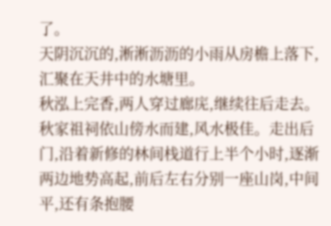了。
天阴沉沉的,淅淅沥沥的小雨从房檐上落下,汇聚在天井中的水塘里。
秋泓上完香,两人穿过廊庑,继续往后走去。
秋家祖祠依山傍水而建,风水极佳。走出后门,沿着新修的林间栈道行上半个小时,逐渐两边地势高起,前后左右分别一座山岗,中间平,还有条抱腰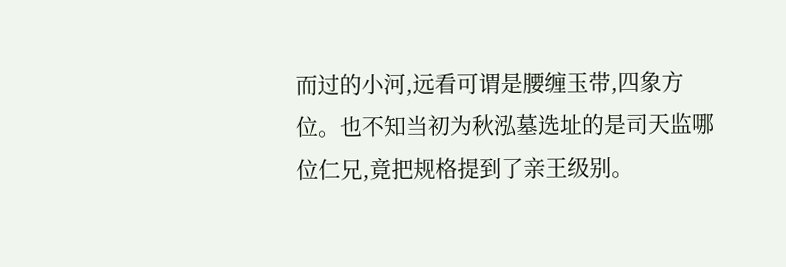而过的小河,远看可谓是腰缠玉带,四象方位。也不知当初为秋泓墓选址的是司天监哪位仁兄,竟把规格提到了亲王级别。